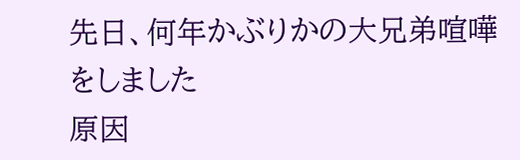先日、何年かぶりかの大兄弟喧嘩をしました
原因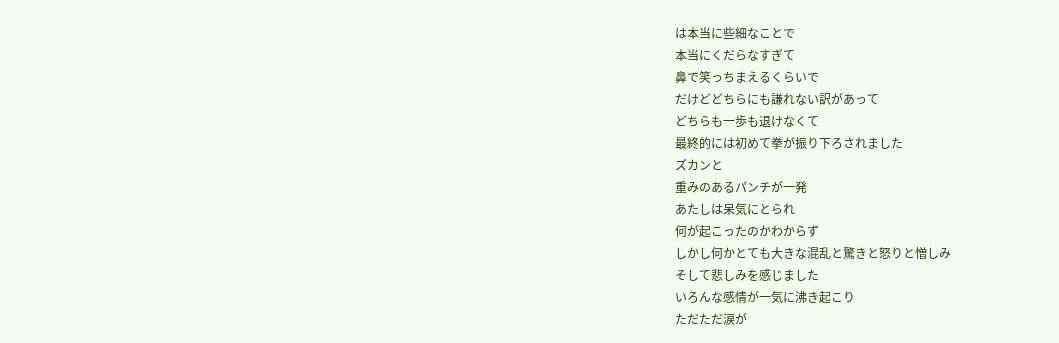は本当に些細なことで
本当にくだらなすぎて
鼻で笑っちまえるくらいで
だけどどちらにも謙れない訳があって
どちらも一歩も退けなくて
最終的には初めて拳が振り下ろされました
ズカンと
重みのあるパンチが一発
あたしは呆気にとられ
何が起こったのかわからず
しかし何かとても大きな混乱と驚きと怒りと憎しみ
そして悲しみを感じました
いろんな感情が一気に沸き起こり
ただただ涙が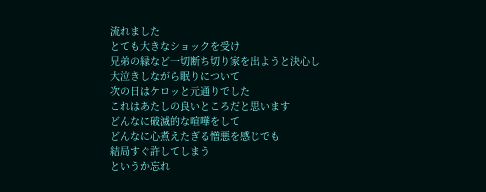流れました
とても大きなショックを受け
兄弟の縁など一切断ち切り家を出ようと決心し
大泣きしながら眠りについて
次の日はケロッと元通りでした
これはあたしの良いところだと思います
どんなに破滅的な喧嘩をして
どんなに心煮えたぎる憎悪を感じでも
結局すぐ許してしまう
というか忘れ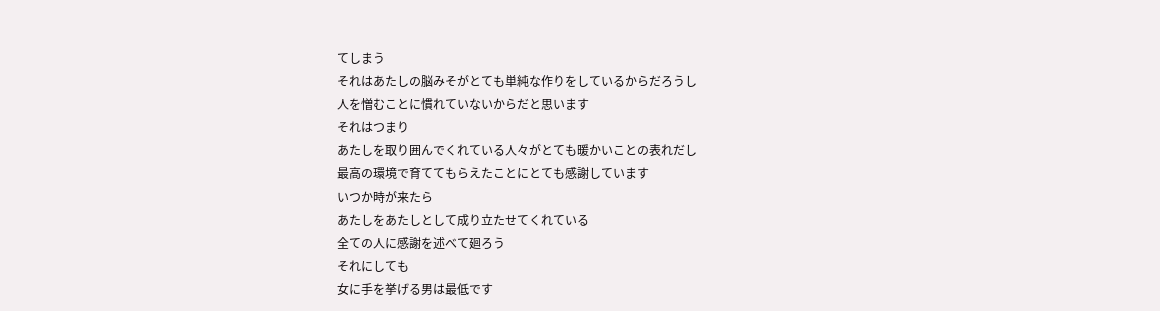てしまう
それはあたしの脳みそがとても単純な作りをしているからだろうし
人を憎むことに慣れていないからだと思います
それはつまり
あたしを取り囲んでくれている人々がとても暖かいことの表れだし
最高の環境で育ててもらえたことにとても感謝しています
いつか時が来たら
あたしをあたしとして成り立たせてくれている
全ての人に感謝を述べて廻ろう
それにしても
女に手を挙げる男は最低です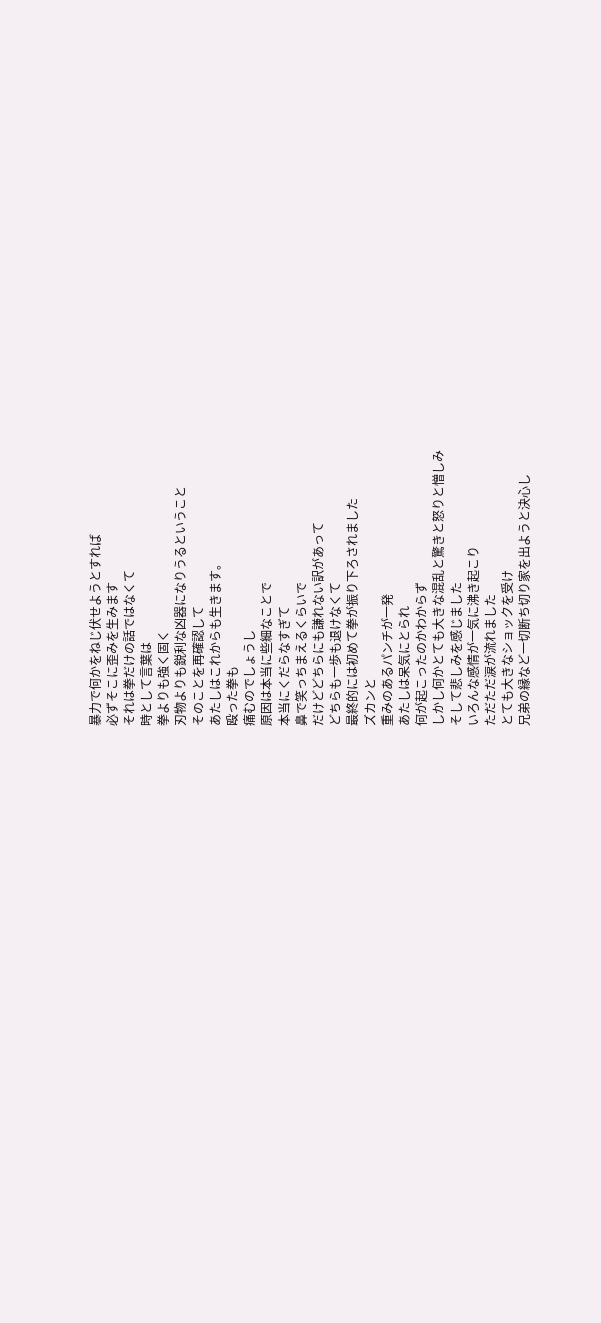暴力で何かをねじ伏せようとすれば
必ずそこに歪みを生みます
それは拳だけの話ではなくて
時として言葉は
拳よりも強く固く
刃物よりも鋭利な凶器になりうるということ
そのことを再確認して
あたしはこれからも生きます。
殴った拳も
痛むのでしょうし
原因は本当に些細なことで
本当にくだらなすぎて
鼻で笑っちまえるくらいで
だけどどちらにも謙れない訳があって
どちらも一歩も退けなくて
最終的には初めて拳が振り下ろされました
ズカンと
重みのあるパンチが一発
あたしは呆気にとられ
何が起こったのかわからず
しかし何かとても大きな混乱と驚きと怒りと憎しみ
そして悲しみを感じました
いろんな感情が一気に沸き起こり
ただただ涙が流れました
とても大きなショックを受け
兄弟の縁など一切断ち切り家を出ようと決心し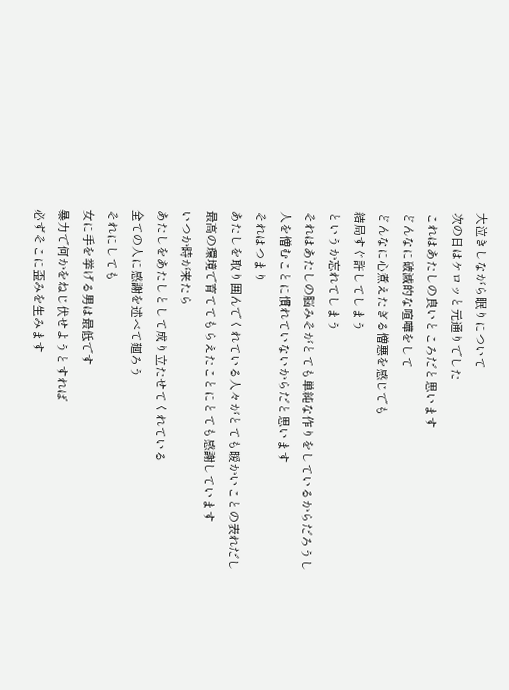大泣きしながら眠りについて
次の日はケロッと元通りでした
これはあたしの良いところだと思います
どんなに破滅的な喧嘩をして
どんなに心煮えたぎる憎悪を感じでも
結局すぐ許してしまう
というか忘れてしまう
それはあたしの脳みそがとても単純な作りをしているからだろうし
人を憎むことに慣れていないからだと思います
それはつまり
あたしを取り囲んでくれている人々がとても暖かいことの表れだし
最高の環境で育ててもらえたことにとても感謝しています
いつか時が来たら
あたしをあたしとして成り立たせてくれている
全ての人に感謝を述べて廻ろう
それにしても
女に手を挙げる男は最低です
暴力で何かをねじ伏せようとすれば
必ずそこに歪みを生みます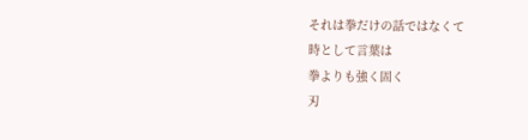それは拳だけの話ではなくて
時として言葉は
拳よりも強く固く
刃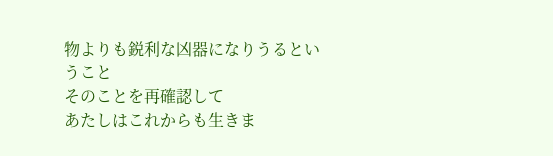物よりも鋭利な凶器になりうるということ
そのことを再確認して
あたしはこれからも生きま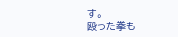す。
殴った拳も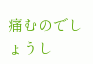痛むのでしょうし